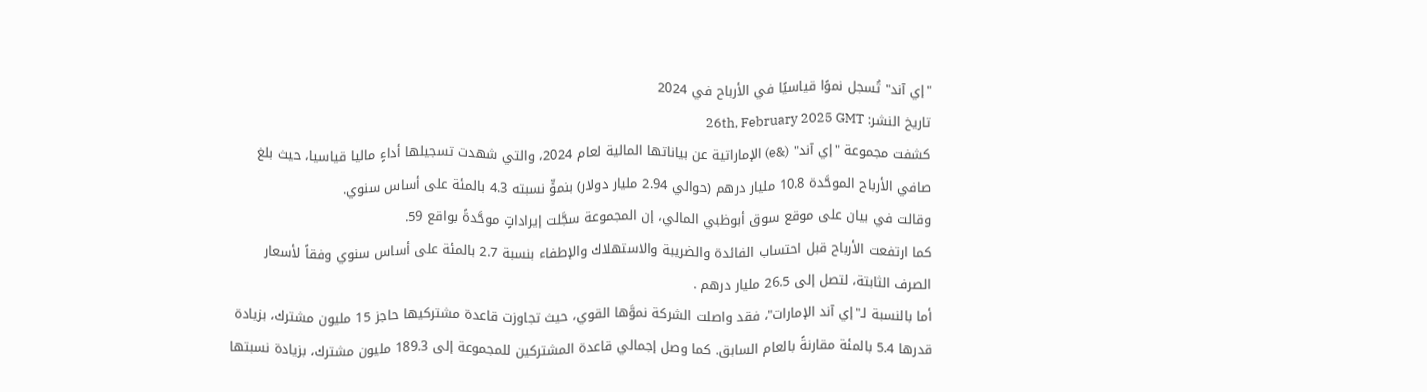"إي آند" تُسجل نموًا قياسيًا في الأرباح في 2024
تاريخ النشر: 26th, February 2025 GMT
كشفت مجموعة "إي آند" (&e) الإماراتية عن بياناتها المالية لعام 2024، والتي شهدت تسجيلها أداءٍ ماليا قياسيا، حيث بلغ صافي الأرباح الموحَّدة 10.8 مليار درهم (حوالي 2.94 مليار دولار) بنموٍّ نسبته 4.3 بالمئة على أساس سنوي.
وقالت في بيان على موقع سوق أبوظبي المالي، إن المجموعة سجَّلت إيراداتٍ موحَّدةً بواقع 59.
كما ارتفعت الأرباح قبل احتساب الفائدة والضريبة والاستهلاك والإطفاء بنسبة 2.7 بالمئة على أساس سنوي وفقاً لأسعار الصرف الثابتة، لتصل إلى 26.5 مليار درهم .
أما بالنسبة لـ"إي آند الإمارات"، فقد واصلت الشركة نموَّها القوي، حيث تجاوزت قاعدة مشتركيها حاجز 15 مليون مشترك، بزيادة قدرها 5.4 بالمئة مقارنةً بالعام السابق. كما وصل إجمالي قاعدة المشتركين للمجموعة إلى 189.3 مليون مشترك، بزيادة نسبتها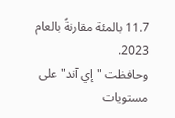11.7 بالمئة مقارنةً بالعام 2023.
وحافظت "إي آند" على مستويات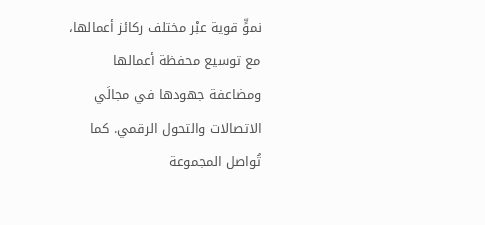نموٍّ قوية عبْر مختلف ركائز أعمالها، مع توسيع محفظة أعمالها ومضاعفة جهودها في مجالَي الاتصالات والتحول الرقمي. كما تُواصل المجموعة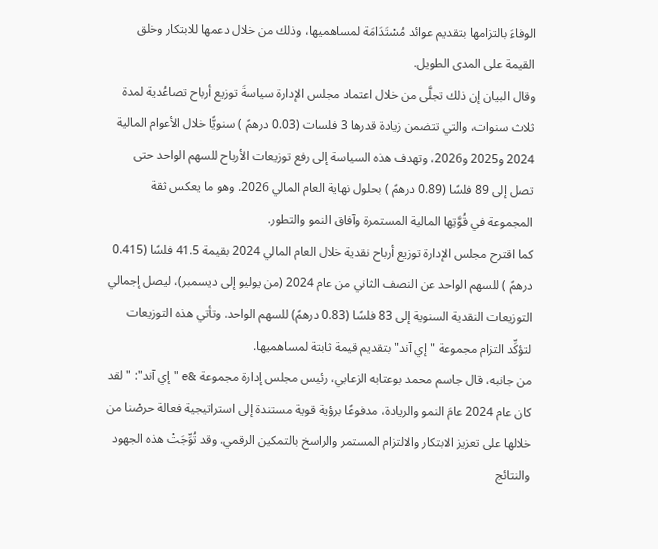الوفاءَ بالتزامها بتقديم عوائد مُسْتَدَامَة لمساهميها، وذلك من خلال دعمها للابتكار وخلق القيمة على المدى الطويل.
وقال البيان إن ذلك تجلَّى من خلال اعتماد مجلس الإدارة سياسةَ توزيع أرباح تصاعُدية لمدة ثلاث سنوات، والتي تتضمن زيادة قدرها 3 فلسات (0.03 درهمً ) سنويًّا خلال الأعوام المالية 2024 و2025 و2026، وتهدف هذه السياسة إلى رفع توزيعات الأرباح للسهم الواحد حتى تصل إلى 89 فلسًا (0.89 درهمً ) بحلول نهاية العام المالي 2026. وهو ما يعكس ثقة المجموعة في قُوَّتِها المالية المستمرة وآفاق النمو والتطور.
كما اقترح مجلس الإدارة توزيع أرباح نقدية خلال العام المالي 2024 بقيمة 41.5 فلسًا (0.415 درهمً ) للسهم الواحد عن النصف الثاني من عام 2024 (من يوليو إلى ديسمبر)، ليصل إجمالي التوزيعات النقدية السنوية إلى 83 فلسًا (0.83 درهمً) للسهم الواحد. وتأتي هذه التوزيعات لتؤكِّد التزام مجموعة "إي آند" بتقديم قيمة ثابتة لمساهميها.
من جانبه، قال جاسم محمد بوعتابه الزعابي، رئيس مجلس إدارة مجموعة &e "إي آند": "لقد كان عام 2024 عامَ النمو والريادة، مدفوعًا برؤية قوية مستندة إلى استراتيجية فعالة حرصْنا من خلالها على تعزيز الابتكار والالتزام المستمر والراسخ بالتمكين الرقمي. وقد تُوِّجَتْ هذه الجهود والنتائج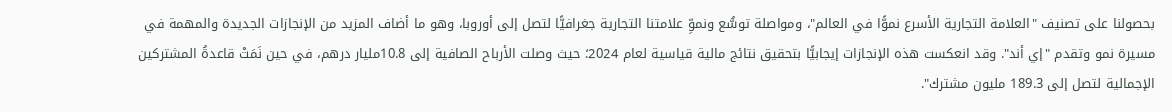بحصولنا على تصنيف "العلامة التجارية الأسرع نموًّا في العالم"، ومواصلة توسُّع ونموِّ علامتنا التجارية جغرافيًّا لتصل إلى أوروبا، وهو ما أضاف المزيد من الإنجازات الجديدة والمهمة في مسيرة نمو وتقدم "إي أند". وقد انعكست هذه الإنجازات إيجابيًّا بتحقيق نتائج مالية قياسية لعام 2024؛ حيث وصلت الأرباح الصافية إلى 10.8مليار درهم، في حين نَمَتْ قاعدةُ المشتركين الإجمالية لتصل إلى 189.3 مليون مشترك".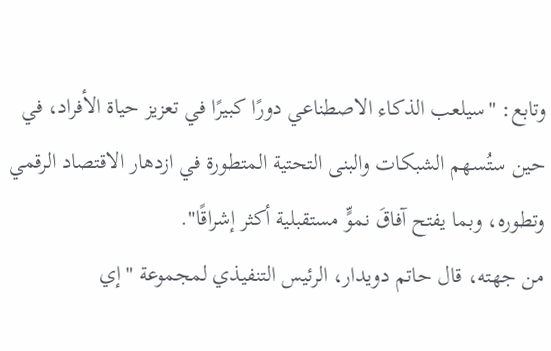وتابع: "سيلعب الذكاء الاصطناعي دورًا كبيرًا في تعزيز حياة الأفراد، في حين ستُسهم الشبكات والبنى التحتية المتطورة في ازدهار الاقتصاد الرقمي وتطوره، وبما يفتح آفاقَ نموٍّ مستقبلية أكثر إشراقًا".
من جهته، قال حاتم دويدار، الرئيس التنفيذي لمجموعة "إي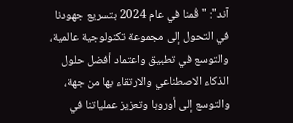آند": "قُمنا في عام 2024 بتسريع جهودنا في التحول إلى مجموعة تكنولوجية عالمية، والتوسع في تطبيق واعتماد أفضل حلول الذكاء الاصطناعي والارتقاء بها من جهة، والتوسع إلى أوروبا وتعزيز عملياتنا في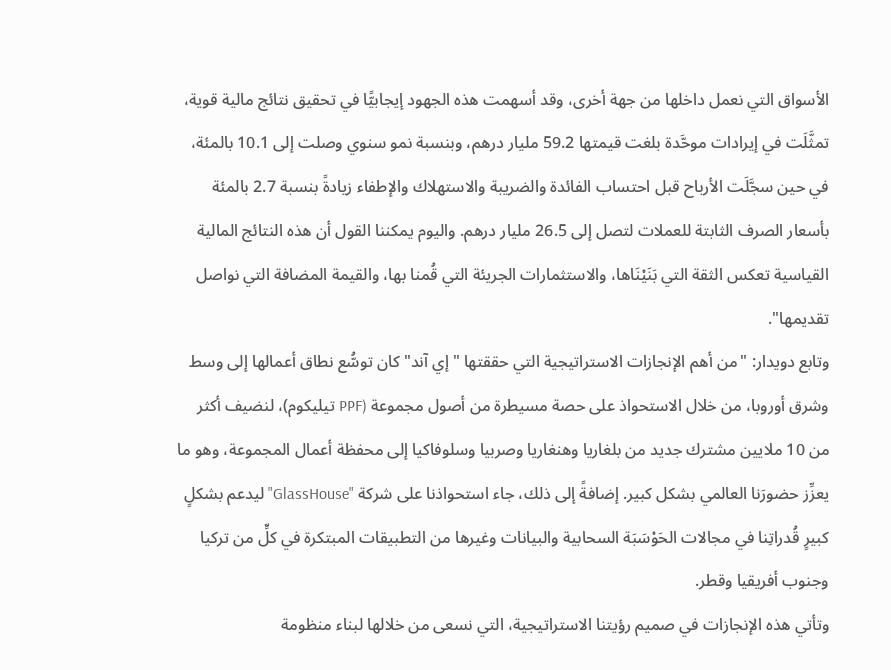الأسواق التي نعمل داخلها من جهة أخرى، وقد أسهمت هذه الجهود إيجابيًّا في تحقيق نتائج مالية قوية، تمثَّلَت في إيرادات موحَّدة بلغت قيمتها 59.2 مليار درهم، وبنسبة نمو سنوي وصلت إلى 10.1 بالمئة، في حين سجَّلَت الأرباح قبل احتساب الفائدة والضريبة والاستهلاك والإطفاء زيادةً بنسبة 2.7 بالمئة بأسعار الصرف الثابتة للعملات لتصل إلى 26.5 مليار درهم. واليوم يمكننا القول أن هذه النتائج المالية القياسية تعكس الثقة التي بَنَيْنَاها، والاستثمارات الجريئة التي قُمنا بها، والقيمة المضافة التي نواصل تقديمها".
وتابع دويدار: "من أهم الإنجازات الاستراتيجية التي حققتها "إي آند" كان توسُّع نطاق أعمالها إلى وسط وشرق أوروبا، من خلال الاستحواذ على حصة مسيطرة من أصول مجموعة (PPF تيليكوم)، لنضيف أكثر من 10 ملايين مشترك جديد من بلغاريا وهنغاريا وصربيا وسلوفاكيا إلى محفظة أعمال المجموعة، وهو ما يعزِّز حضورَنا العالمي بشكل كبير. إضافةً إلى ذلك، جاء استحواذنا على شركة "GlassHouse" ليدعم بشكلٍ كبيرٍ قُدراتِنا في مجالات الحَوْسَبَة السحابية والبيانات وغيرها من التطبيقات المبتكرة في كلٍّ من تركيا وجنوب أفريقيا وقطر.
وتأتي هذه الإنجازات في صميم رؤيتنا الاستراتيجية، التي نسعى من خلالها لبناء منظومة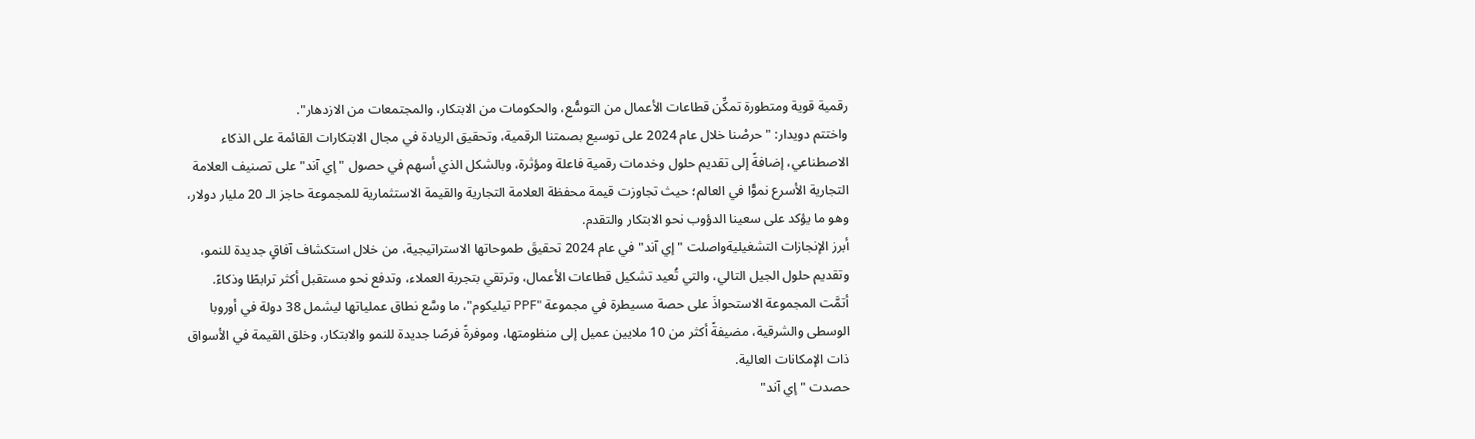رقمية قوية ومتطورة تمكِّن قطاعات الأعمال من التوسُّع، والحكومات من الابتكار، والمجتمعات من الازدهار".
واختتم دويدار: "حرصْنا خلال عام 2024 على توسيع بصمتنا الرقمية، وتحقيق الريادة في مجال الابتكارات القائمة على الذكاء الاصطناعي، إضافةً إلى تقديم حلول وخدمات رقمية فاعلة ومؤثرة، وبالشكل الذي أسهم في حصول "إي آند" على تصنيف العلامة التجارية الأسرع نموًّا في العالم؛ حيث تجاوزت قيمة محفظة العلامة التجارية والقيمة الاستثمارية للمجموعة حاجز الـ 20 مليار دولار، وهو ما يؤكد على سعينا الدؤوب نحو الابتكار والتقدم.
أبرز الإنجازات التشغيليةواصلت "إي آند" في عام 2024 تحقيقَ طموحاتها الاستراتيجية، من خلال استكشاف آفاقٍ جديدة للنمو، وتقديم حلول الجيل التالي، والتي تُعيد تشكيل قطاعات الأعمال، وترتقي بتجربة العملاء، وتدفع نحو مستقبل أكثر ترابطًا وذكاءً.
أتمَّت المجموعة الاستحواذَ على حصة مسيطرة في مجموعة "PPF تيليكوم"، ما وسَّع نطاق عملياتها ليشمل 38 دولة في أوروبا الوسطى والشرقية، مضيفةً أكثر من 10 ملايين عميل إلى منظومتها، وموفرةً فرصًا جديدة للنمو والابتكار، وخلق القيمة في الأسواق ذات الإمكانات العالية.
حصدت "إي آند"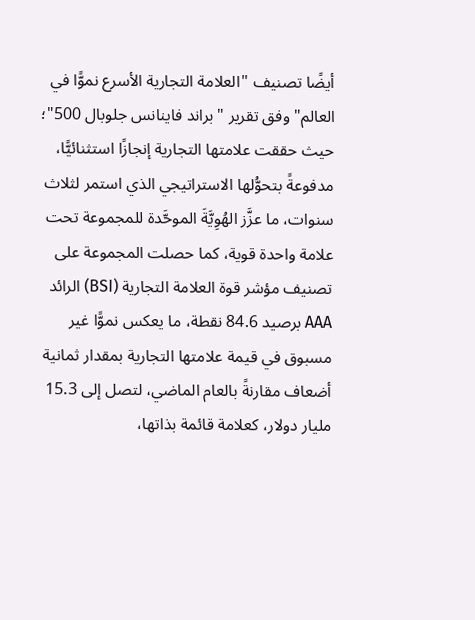أيضًا تصنيف "العلامة التجارية الأسرع نموًّا في العالم" وفق تقرير "براند فاينانس جلوبال 500"؛ حيث حققت علامتها التجارية إنجازًا استثنائيًّا، مدفوعةً بتحوُّلها الاستراتيجي الذي استمر لثلاث سنوات، ما عزَّز الهُوِيَّةَ الموحَّدة للمجموعة تحت علامة واحدة قوية، كما حصلت المجموعة على تصنيف مؤشر قوة العلامة التجارية (BSI) الرائد AAA برصيد 84.6 نقطة، ما يعكس نموًّا غير مسبوق في قيمة علامتها التجارية بمقدار ثمانية أضعاف مقارنةً بالعام الماضي، لتصل إلى 15.3 مليار دولار، كعلامة قائمة بذاتها،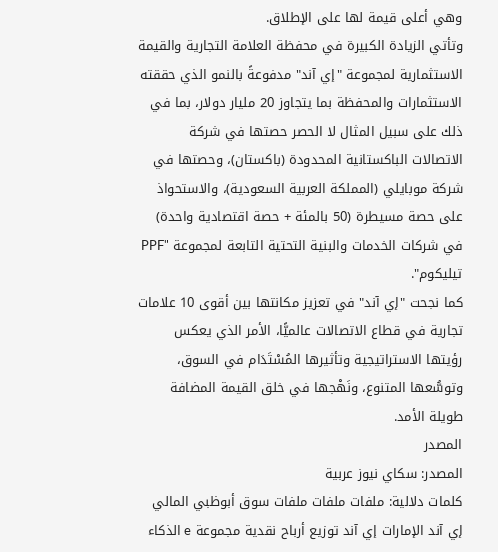وهي أعلى قيمة لها على الإطلاق.
وتأتي الزيادة الكبيرة في محفظة العلامة التجارية والقيمة الاستثمارية لمجموعة "إي آند" مدفوعةً بالنمو الذي حققته الاستثمارات والمحفظة بما يتجاوز 20 مليار دولار، بما في ذلك على سبيل المثال لا الحصر حصتها في شركة الاتصالات الباكستانية المحدودة (باكستان)، وحصتها في شركة موبايلي (المملكة العربية السعودية)، والاستحواذ على حصة مسيطرة (50 بالمئة + حصة اقتصادية واحدة) في شركات الخدمات والبنية التحتية التابعة لمجموعة "PPF تيليكوم".
كما نجحت "إي آند" في تعزيز مكانتها بين أقوى 10 علامات تجارية في قطاع الاتصالات عالميًّا، الأمر الذي يعكس رؤيتها الاستراتيجية وتأثيرها المُسْتَدَام في السوق، وتوسُّعها المتنوع، ونَهْجها في خلق القيمة المضافة طويلة الأمد.
المصدر
المصدر: سكاي نيوز عربية
كلمات دلالية: ملفات ملفات ملفات سوق أبوظبي المالي إي آند الإمارات إي آند توزيع أرباح نقدية مجموعة e الذكاء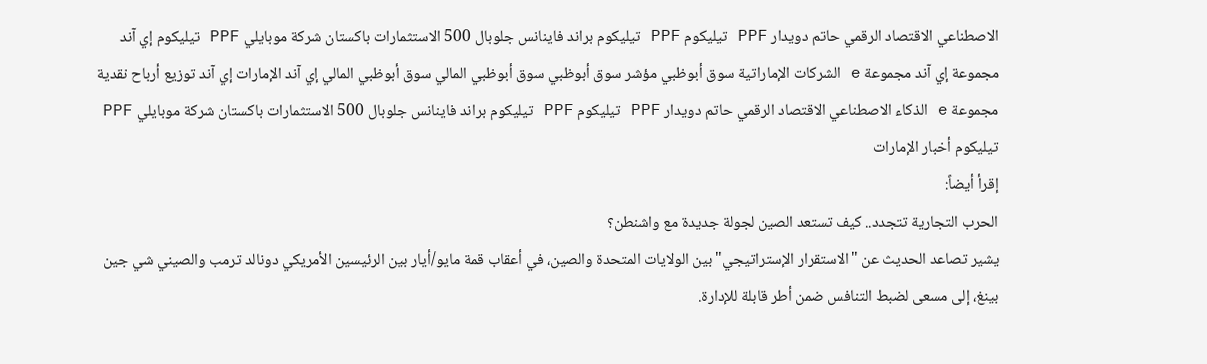الاصطناعي الاقتصاد الرقمي حاتم دويدار PPF تيليكوم PPF تيليكوم براند فاينانس جلوبال 500 الاستثمارات باكستان شركة موبايلي PPF تيليكوم إي آند مجموعة إي آند مجموعة e الشركات الإماراتية سوق أبوظبي مؤشر سوق أبوظبي سوق أبوظبي المالي سوق أبوظبي المالي إي آند الإمارات إي آند توزيع أرباح نقدية مجموعة e الذكاء الاصطناعي الاقتصاد الرقمي حاتم دويدار PPF تيليكوم PPF تيليكوم براند فاينانس جلوبال 500 الاستثمارات باكستان شركة موبايلي PPF تيليكوم أخبار الإمارات
إقرأ أيضاً:
الحرب التجارية تتجدد.. كيف تستعد الصين لجولة جديدة مع واشنطن؟
يشير تصاعد الحديث عن "الاستقرار الإستراتيجي" بين الولايات المتحدة والصين، في أعقاب قمة مايو/أيار بين الرئيسين الأمريكي دونالد ترمب والصيني شي جين بينغ، إلى مسعى لضبط التنافس ضمن أطر قابلة للإدارة.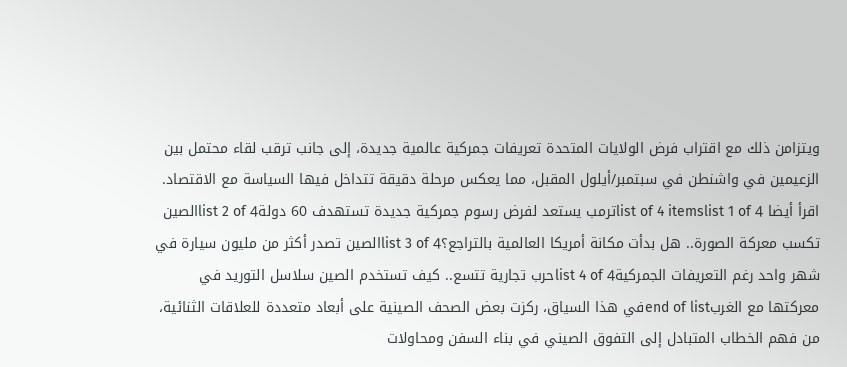ويتزامن ذلك مع اقتراب فرض الولايات المتحدة تعريفات جمركية عالمية جديدة، إلى جانب ترقب لقاء محتمل بين الزعيمين في واشنطن في سبتمبر/أيلول المقبل، مما يعكس مرحلة دقيقة تتداخل فيها السياسة مع الاقتصاد.
اقرأ أيضا list of 4 itemslist 1 of 4ترمب يستعد لفرض رسوم جمركية جديدة تستهدف 60 دولةlist 2 of 4الصين تكسب معركة الصورة.. هل بدأت مكانة أمريكا العالمية بالتراجع؟list 3 of 4الصين تصدر أكثر من مليون سيارة في شهر واحد رغم التعريفات الجمركيةlist 4 of 4حرب تجارية تتسع.. كيف تستخدم الصين سلاسل التوريد في معركتها مع الغربend of listفي هذا السياق، ركزت بعض الصحف الصينية على أبعاد متعددة للعلاقات الثنائية، من فهم الخطاب المتبادل إلى التفوق الصيني في بناء السفن ومحاولات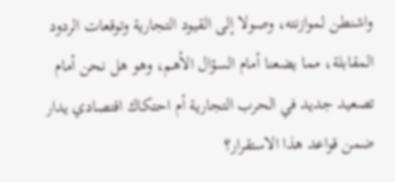واشنطن لموازنته، وصولا إلى القيود التجارية وتوقعات الردود المقابلة، مما يضعنا أمام السؤال الأهم، وهو هل نحن أمام تصعيد جديد في الحرب التجارية أم احتكاك اقتصادي يدار ضمن قواعد هذا الاستقرار؟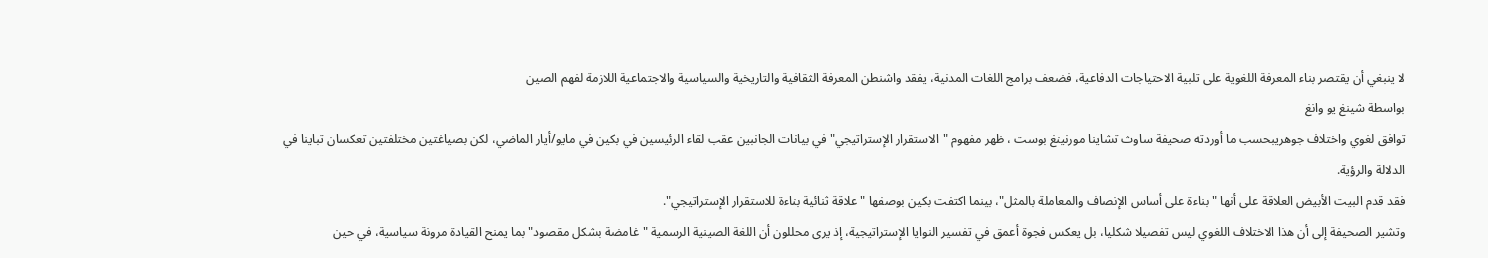لا ينبغي أن يقتصر بناء المعرفة اللغوية على تلبية الاحتياجات الدفاعية، فضعف برامج اللغات المدنية، يفقد واشنطن المعرفة الثقافية والتاريخية والسياسية والاجتماعية اللازمة لفهم الصين
بواسطة شينغ يو وانغ
توافق لغوي واختلاف جوهريبحسب ما أوردته صحيفة ساوث تشاينا مورنينغ بوست ، ظهر مفهوم "الاستقرار الإستراتيجي" في بيانات الجانبين عقب لقاء الرئيسين في بكين في مايو/أيار الماضي، لكن بصياغتين مختلفتين تعكسان تباينا في الدلالة والرؤية.
فقد قدم البيت الأبيض العلاقة على أنها "بناءة على أساس الإنصاف والمعاملة بالمثل"، بينما اكتفت بكين بوصفها "علاقة ثنائية بناءة للاستقرار الإستراتيجي".
وتشير الصحيفة إلى أن هذا الاختلاف اللغوي ليس تفصيلا شكليا، بل يعكس فجوة أعمق في تفسير النوايا الإستراتيجية، إذ يرى محللون أن اللغة الصينية الرسمية "غامضة بشكل مقصود" بما يمنح القيادة مرونة سياسية، في حين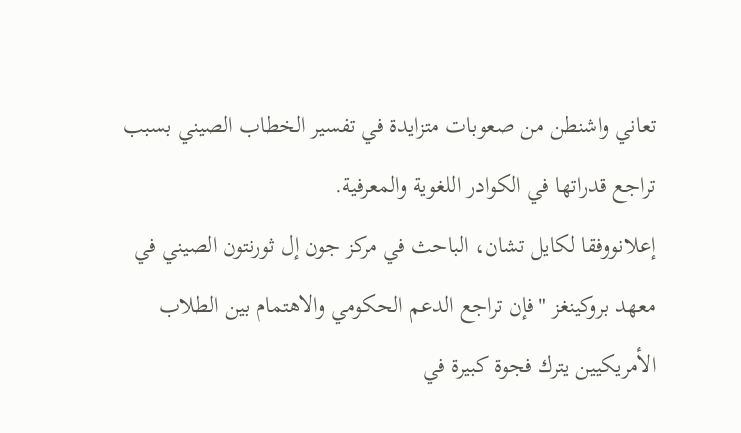تعاني واشنطن من صعوبات متزايدة في تفسير الخطاب الصيني بسبب تراجع قدراتها في الكوادر اللغوية والمعرفية.
إعلانووفقا لكايل تشان، الباحث في مركز جون إل ثورنتون الصيني في معهد بروكينغز "فإن تراجع الدعم الحكومي والاهتمام بين الطلاب الأمريكيين يترك فجوة كبيرة في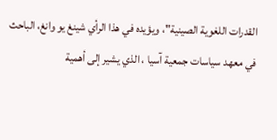القدرات اللغوية الصينية"، ويؤيده في هذا الرأي شينغ يو وانغ، الباحث في معهد سياسات جمعية آسيا ، الذي يشير إلى أهمية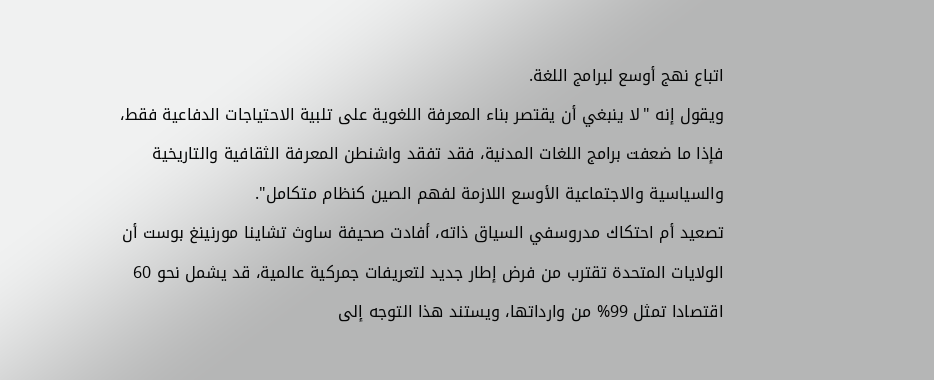اتباع نهج أوسع لبرامج اللغة.
ويقول إنه "لا ينبغي أن يقتصر بناء المعرفة اللغوية على تلبية الاحتياجات الدفاعية فقط، فإذا ما ضعفت برامج اللغات المدنية، فقد تفقد واشنطن المعرفة الثقافية والتاريخية والسياسية والاجتماعية الأوسع اللازمة لفهم الصين كنظام متكامل".
تصعيد أم احتكاك مدروسفي السياق ذاته، أفادت صحيفة ساوث تشاينا مورنينغ بوست أن الولايات المتحدة تقترب من فرض إطار جديد لتعريفات جمركية عالمية، قد يشمل نحو 60 اقتصادا تمثل 99% من وارداتها، ويستند هذا التوجه إلى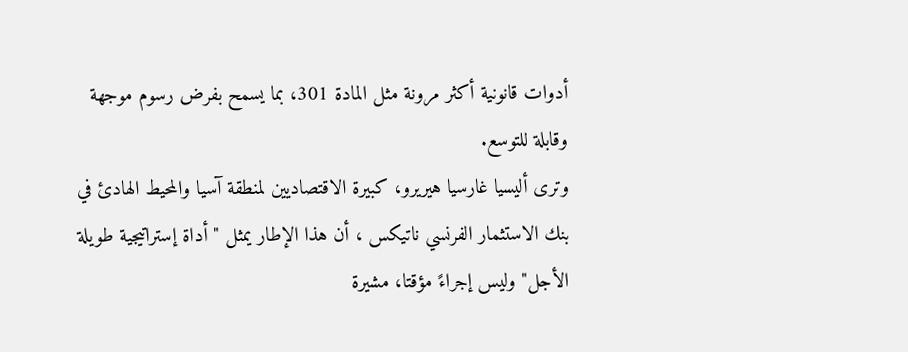أدوات قانونية أكثر مرونة مثل المادة 301، بما يسمح بفرض رسوم موجهة وقابلة للتوسع.
وترى أليسيا غارسيا هيريرو، كبيرة الاقتصاديين لمنطقة آسيا والمحيط الهادئ في بنك الاستثمار الفرنسي ناتيكس ، أن هذا الإطار يمثل "أداة إستراتيجية طويلة الأجل" وليس إجراءً مؤقتا، مشيرة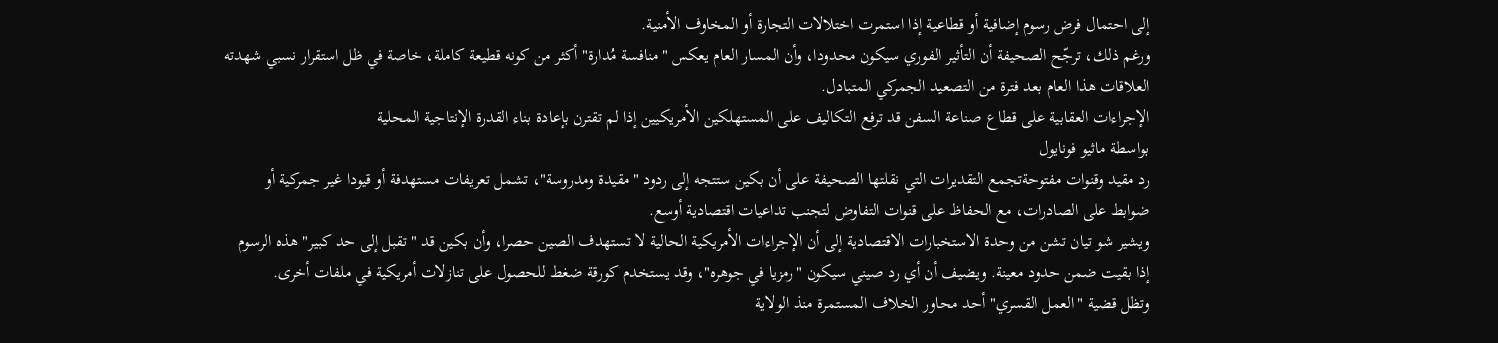إلى احتمال فرض رسوم إضافية أو قطاعية إذا استمرت اختلالات التجارة أو المخاوف الأمنية.
ورغم ذلك، ترجّح الصحيفة أن التأثير الفوري سيكون محدودا، وأن المسار العام يعكس "منافسة مُدارة" أكثر من كونه قطيعة كاملة، خاصة في ظل استقرار نسبي شهدته العلاقات هذا العام بعد فترة من التصعيد الجمركي المتبادل.
الإجراءات العقابية على قطاع صناعة السفن قد ترفع التكاليف على المستهلكين الأمريكيين إذا لم تقترن بإعادة بناء القدرة الإنتاجية المحلية
بواسطة ماثيو فونايول
رد مقيد وقنوات مفتوحةتجمع التقديرات التي نقلتها الصحيفة على أن بكين ستتجه إلى ردود "مقيدة ومدروسة"، تشمل تعريفات مستهدفة أو قيودا غير جمركية أو ضوابط على الصادرات، مع الحفاظ على قنوات التفاوض لتجنب تداعيات اقتصادية أوسع.
ويشير شو تيان تشن من وحدة الاستخبارات الاقتصادية إلى أن الإجراءات الأمريكية الحالية لا تستهدف الصين حصرا، وأن بكين قد "تقبل إلى حد كبير" هذه الرسوم إذا بقيت ضمن حدود معينة. ويضيف أن أي رد صيني سيكون "رمزيا في جوهره"، وقد يستخدم كورقة ضغط للحصول على تنازلات أمريكية في ملفات أخرى.
وتظل قضية "العمل القسري" أحد محاور الخلاف المستمرة منذ الولاية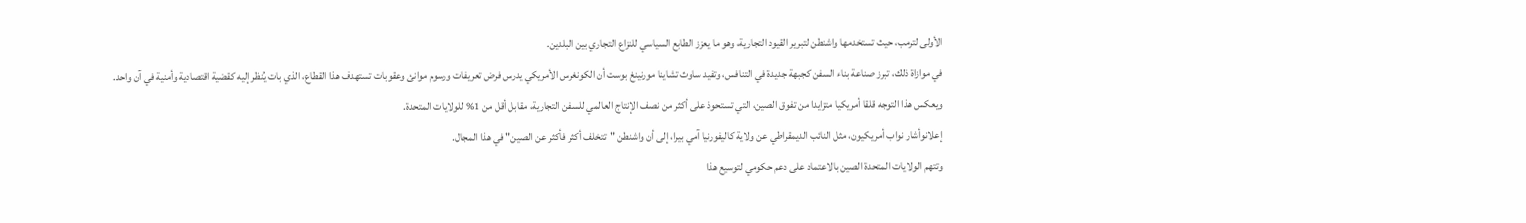الأولى لترمب، حيث تستخدمها واشنطن لتبرير القيود التجارية، وهو ما يعزز الطابع السياسي للنزاع التجاري بين البلدين.
في موازاة ذلك، تبرز صناعة بناء السفن كجبهة جديدة في التنافس، وتفيد ساوث تشاينا مورنينغ بوست أن الكونغرس الأمريكي يدرس فرض تعريفات ورسوم موانئ وعقوبات تستهدف هذا القطاع، الذي بات يُنظر إليه كقضية اقتصادية وأمنية في آن واحد.
ويعكس هذا التوجه قلقا أمريكيا متزايدا من تفوق الصين، التي تستحوذ على أكثر من نصف الإنتاج العالمي للسفن التجارية، مقابل أقل من 1% للولايات المتحدة.
إعلانوأشار نواب أمريكيون، مثل النائب الديمقراطي عن ولاية كاليفورنيا آمي بيرا، إلى أن واشنطن "تتخلف أكثر فأكثر عن الصين" في هذا المجال.
وتتهم الولايات المتحدة الصين بالاعتماد على دعم حكومي لتوسيع هذا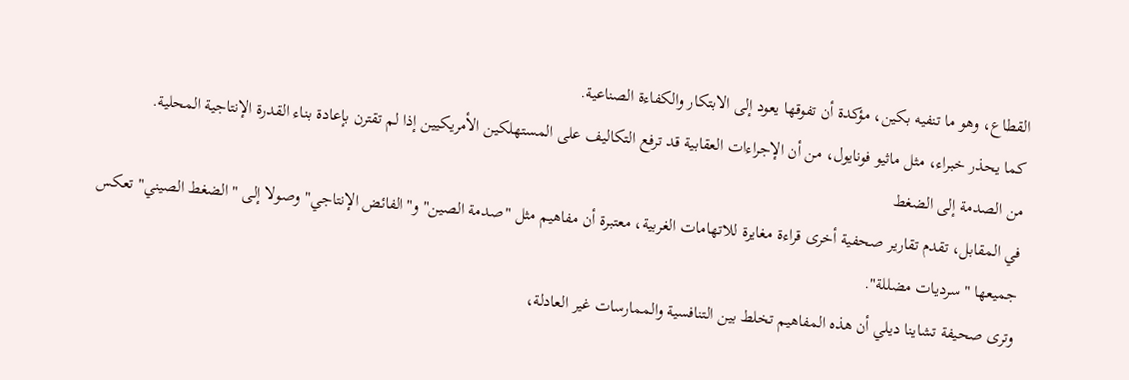القطاع، وهو ما تنفيه بكين، مؤكدة أن تفوقها يعود إلى الابتكار والكفاءة الصناعية.
كما يحذر خبراء، مثل ماثيو فونايول، من أن الإجراءات العقابية قد ترفع التكاليف على المستهلكين الأمريكيين إذا لم تقترن بإعادة بناء القدرة الإنتاجية المحلية.
من الصدمة إلى الضغط
في المقابل، تقدم تقارير صحفية أخرى قراءة مغايرة للاتهامات الغربية، معتبرة أن مفاهيم مثل "صدمة الصين" و"الفائض الإنتاجي" وصولا إلى "الضغط الصيني" تعكس جميعها "سرديات مضللة".
وترى صحيفة تشاينا ديلي أن هذه المفاهيم تخلط بين التنافسية والممارسات غير العادلة،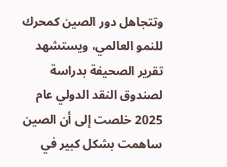وتتجاهل دور الصين كمحرك للنمو العالمي، ويستشهد تقرير الصحيفة بدراسة لصندوق النقد الدولي عام 2025 خلصت إلى أن الصين ساهمت بشكل كبير في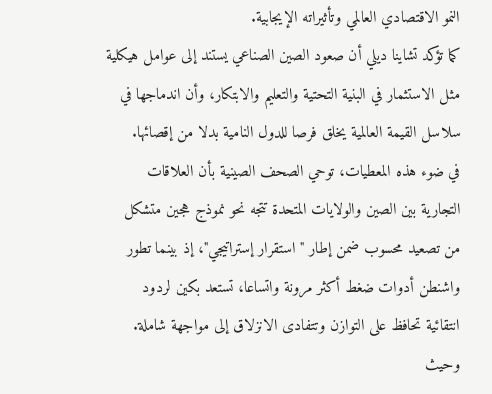النمو الاقتصادي العالمي وتأثيراته الإيجابية.
كما تؤكد تشاينا ديلي أن صعود الصين الصناعي يستند إلى عوامل هيكلية مثل الاستثمار في البنية التحتية والتعليم والابتكار، وأن اندماجها في سلاسل القيمة العالمية يخلق فرصا للدول النامية بدلا من إقصائها.
في ضوء هذه المعطيات، توحي الصحف الصينية بأن العلاقات التجارية بين الصين والولايات المتحدة تتجه نحو نموذج هجين متشكل من تصعيد محسوب ضمن إطار "استقرار إستراتيجي"، إذ بينما تطور واشنطن أدوات ضغط أكثر مرونة واتساعا، تستعد بكين لردود انتقائية تحافظ على التوازن وتتفادى الانزلاق إلى مواجهة شاملة.
وحيث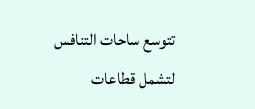تتوسع ساحات التنافس لتشمل قطاعات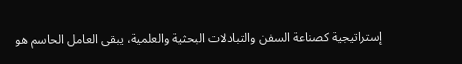إستراتيجية كصناعة السفن والتبادلات البحثية والعلمية، يبقى العامل الحاسم هو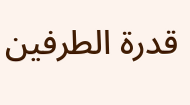قدرة الطرفين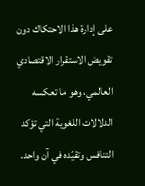على إدارة هذا الاحتكاك دون تقويض الاستقرار الاقتصادي العالمي، وهو ما تعكسه الدلالات اللغوية التي تؤكد التنافس وتقيّده في آن واحد.